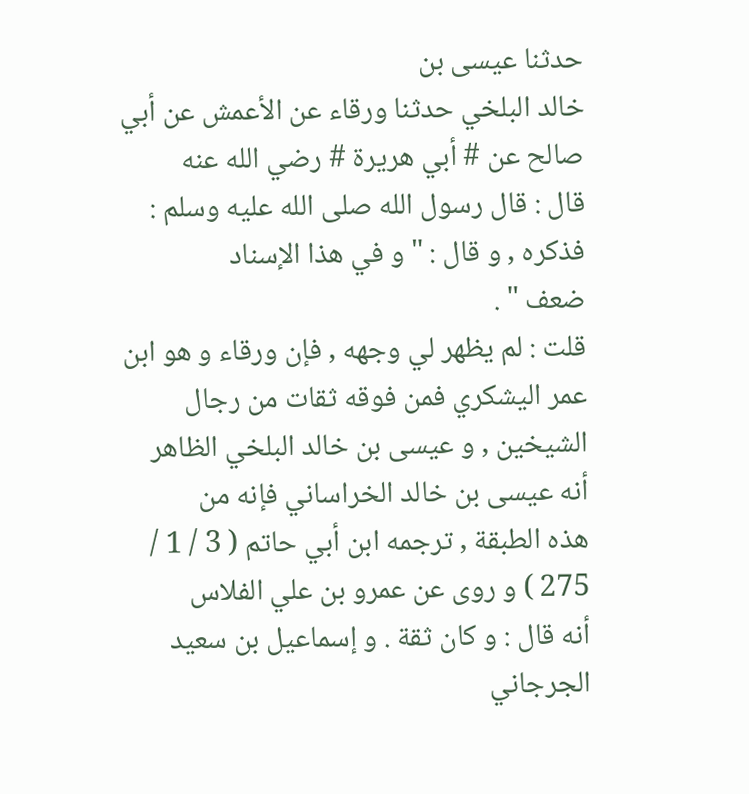حدثنا عيسى بن
خالد البلخي حدثنا ورقاء عن الأعمش عن أبي صالح عن # أبي هريرة # رضي الله عنه
قال : قال رسول الله صلى الله عليه وسلم : فذكره , و قال : " و في هذا الإسناد
ضعف " .
قلت : لم يظهر لي وجهه , فإن ورقاء و هو ابن عمر اليشكري فمن فوقه ثقات من رجال
الشيخين , و عيسى بن خالد البلخي الظاهر أنه عيسى بن خالد الخراساني فإنه من
هذه الطبقة , ترجمه ابن أبي حاتم ( 3 / 1 / 275 ) و روى عن عمرو بن علي الفلاس
أنه قال : و كان ثقة . و إسماعيل بن سعيد الجرجاني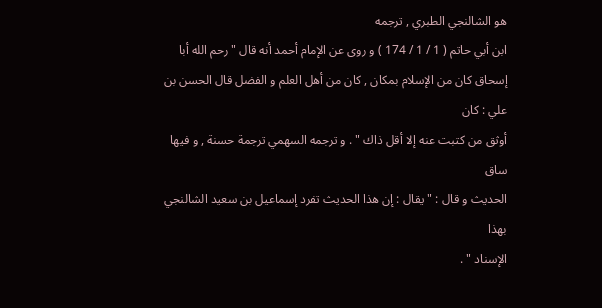هو الشالنجي الطبري , ترجمه
ابن أبي حاتم ( 1 / 1 / 174 ) و روى عن الإمام أحمد أنه قال " رحم الله أبا
إسحاق كان من الإسلام بمكان , كان من أهل العلم و الفضل قال الحسن بن علي : كان
أوثق من كتبت عنه إلا أقل ذاك " . و ترجمه السهمي ترجمة حسنة , و فيها ساق
الحديث و قال : " يقال : إن هذا الحديث تفرد إسماعيل بن سعيد الشالنجي بهذا
الإسناد " .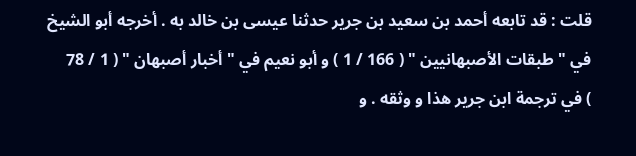قلت : قد تابعه أحمد بن سعيد بن جرير حدثنا عيسى بن خالد به . أخرجه أبو الشيخ
في " طبقات الأصبهانيين " ( 166 / 1 ) و أبو نعيم في " أخبار أصبهان " ( 1 / 78
) في ترجمة ابن جرير هذا و وثقه . و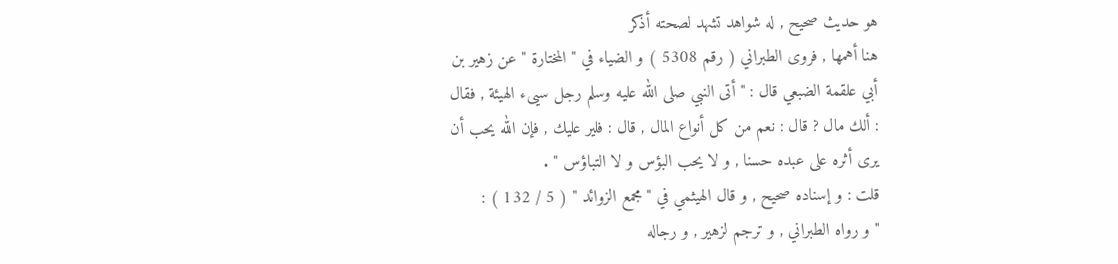هو حديث صحيح , له شواهد تشهد لصحته أذكر
هنا أهمها , فروى الطبراني ( رقم 5308 ) و الضياء في " المختارة " عن زهير بن
أبي علقمة الضبعي قال : " أتى النبي صلى الله عليه وسلم رجل سيىء الهيئة , فقال
: ألك مال ? قال : نعم من كل أنواع المال , قال : فلير عليك , فإن الله يحب أن
يرى أثره على عبده حسنا , و لا يحب البؤس و لا التباؤس " .
قلت : و إسناده صحيح , و قال الهيثمي في " مجمع الزوائد " ( 5 / 132 ) :
" و رواه الطبراني , و ترجم لزهير , و رجاله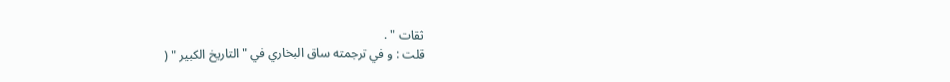ثقات " .
قلت : و في ترجمته ساق البخاري في " التاريخ الكبير " (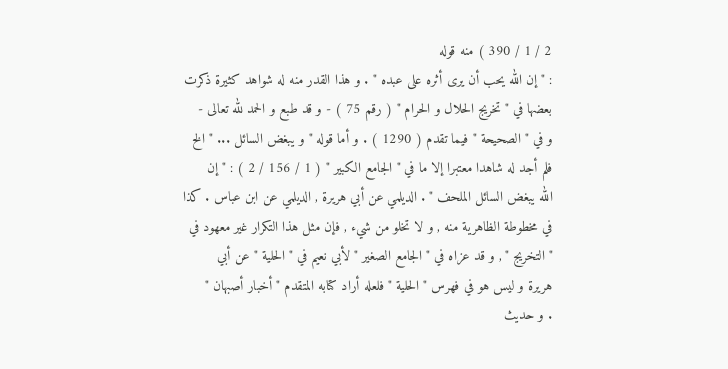2 / 1 / 390 ) منه قوله
: " إن الله يحب أن يرى أثره على عبده " . و هذا القدر منه له شواهد كثيرة ذكرت
بعضها في " تخريج الحلال و الحرام " ( رقم 75 ) - و قد طبع و الحمد لله تعالى -
و في " الصحيحة " فيما تقدم ( 1290 ) . و أما قوله " و يبغض السائل ... " الخ
فلم أجد له شاهدا معتبرا إلا ما في " الجامع الكبير " ( 1 / 156 / 2 ) : " إن
الله يبغض السائل الملحف " . الديلمي عن أبي هريرة , الديلمي عن ابن عباس . كذا
في مخطوطة الظاهرية منه , و لا تخلو من شيء , فإن مثل هذا التكرار غير معهود في
" التخريج " , و قد عزاه في " الجامع الصغير " لأبي نعيم في " الحلية " عن أبي
هريرة و ليس هو في فهرس " الحلية " فلعله أراد كتابه المتقدم " أخبار أصبهان "
. و حديث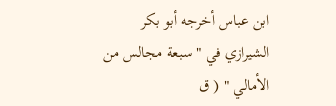ابن عباس أخرجه أبو بكر الشيرازي في " سبعة مجالس من الأمالي " ( ق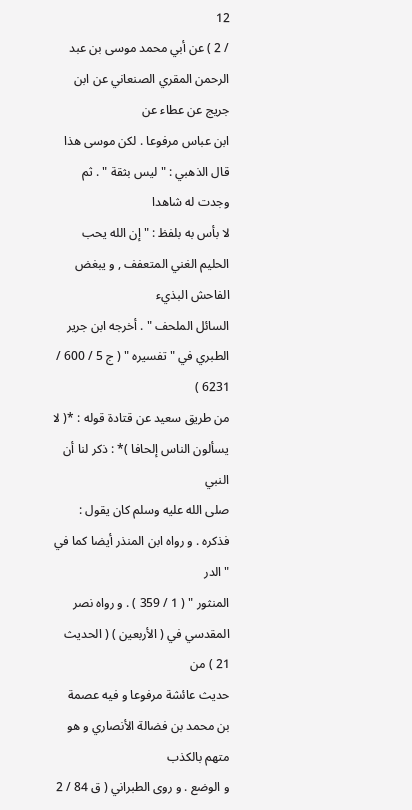12
/ 2 ) عن أبي محمد موسى بن عبد الرحمن المقري الصنعاني عن ابن جريج عن عطاء عن
ابن عباس مرفوعا . لكن موسى هذا قال الذهبي : " ليس بثقة " . ثم وجدت له شاهدا
لا بأس به بلفظ : " إن الله يحب الحليم الغني المتعفف , و يبغض الفاحش البذيء
السائل الملحف " . أخرجه ابن جرير الطبري في " تفسيره " ( ج 5 / 600 / 6231 )
من طريق سعيد عن قتادة قوله : *( لا يسألون الناس إلحافا )* : ذكر لنا أن النبي
صلى الله عليه وسلم كان يقول : فذكره . و رواه ابن المنذر أيضا كما في " الدر
المنثور " ( 1 / 359 ) . و رواه نصر المقدسي في ( الأربعين ) ( الحديث 21 ) من
حديث عائشة مرفوعا و فيه عصمة بن محمد بن فضالة الأنصاري و هو متهم بالكذب
و الوضع . و روى الطبراني ( ق 84 / 2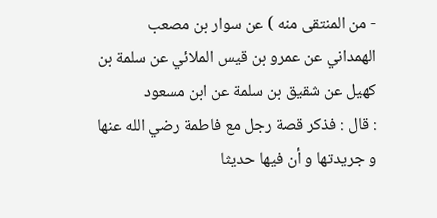- من المنتقى منه ) عن سوار بن مصعب
الهمداني عن عمرو بن قيس الملائي عن سلمة بن كهيل عن شقيق بن سلمة عن ابن مسعود
: قال : فذكر قصة رجل مع فاطمة رضي الله عنها و جريدتها و أن فيها حديثا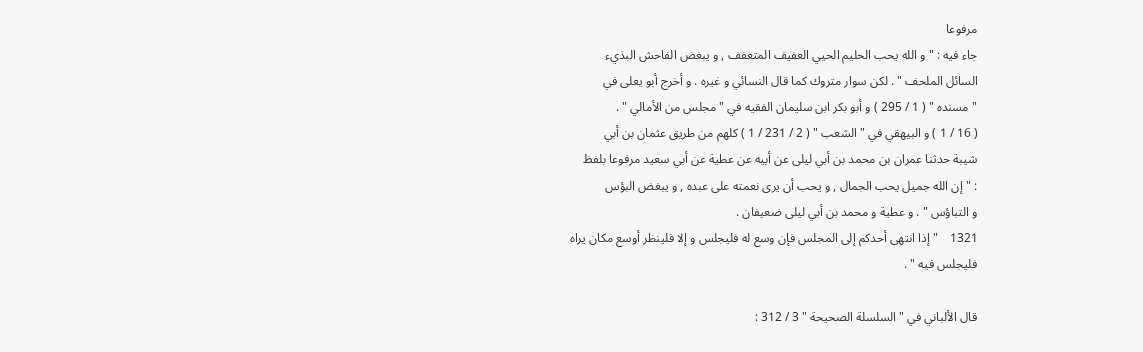مرفوعا
جاء فيه : " و الله يحب الحليم الحيي العفيف المتعفف , و يبغض الفاحش البذيء
السائل الملحف " . لكن سوار متروك كما قال النسائي و غيره . و أخرج أبو يعلى في
" مسنده " ( 1 / 295 ) و أبو بكر ابن سليمان الفقيه في " مجلس من الأمالي " .
( 16 / 1 ) و البيهقي في " الشعب " ( 2 / 231 / 1 ) كلهم من طريق عثمان بن أبي
شيبة حدثنا عمران بن محمد بن أبي ليلى عن أبيه عن عطية عن أبي سعيد مرفوعا بلفظ
: " إن الله جميل يحب الجمال , و يحب أن يرى نعمته على عبده , و يبغض البؤس
و التباؤس " . و عطية و محمد بن أبي ليلى ضعيفان .
1321    " إذا انتهى أحدكم إلى المجلس فإن وسع له فليجلس و إلا فلينظر أوسع مكان يراه
فليجلس فيه " .

قال الألباني في " السلسلة الصحيحة " 3 / 312 :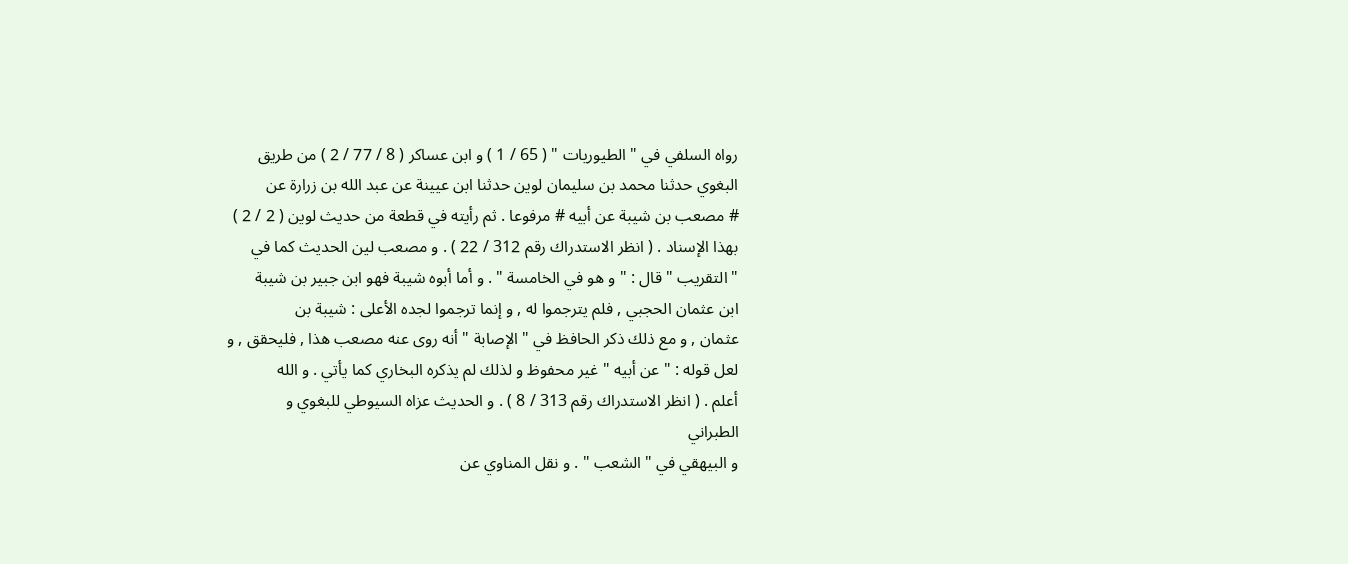رواه السلفي في " الطيوريات " ( 65 / 1 ) و ابن عساكر ( 8 / 77 / 2 ) من طريق
البغوي حدثنا محمد بن سليمان لوين حدثنا ابن عيينة عن عبد الله بن زرارة عن
# مصعب بن شيبة عن أبيه # مرفوعا . ثم رأيته في قطعة من حديث لوين ( 2 / 2 )
بهذا الإسناد . ( انظر الاستدراك رقم 312 / 22 ) . و مصعب لين الحديث كما في
" التقريب " قال : " و هو في الخامسة " . و أما أبوه شيبة فهو ابن جبير بن شيبة
ابن عثمان الحجبي , فلم يترجموا له , و إنما ترجموا لجده الأعلى : شيبة بن
عثمان , و مع ذلك ذكر الحافظ في " الإصابة " أنه روى عنه مصعب هذا , فليحقق , و
لعل قوله : " عن أبيه " غير محفوظ و لذلك لم يذكره البخاري كما يأتي . و الله
أعلم . ( انظر الاستدراك رقم 313 / 8 ) . و الحديث عزاه السيوطي للبغوي و
الطبراني
و البيهقي في " الشعب " . و نقل المناوي عن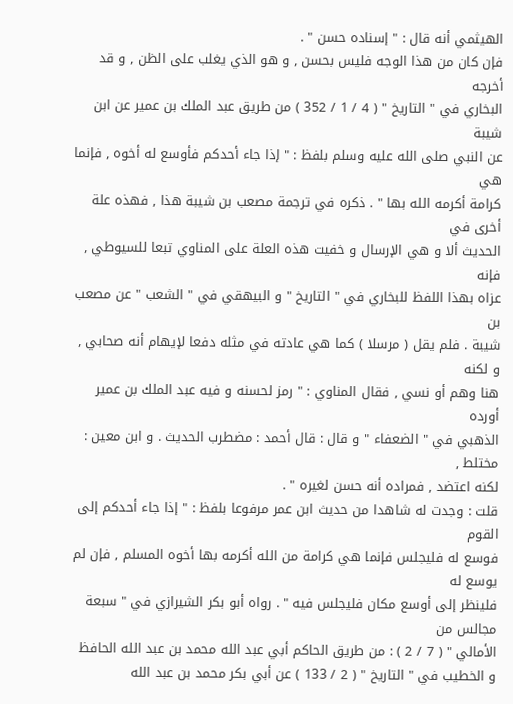الهيثمي أنه قال : " إسناده حسن " .
فإن كان من هذا الوجه فليس بحسن , و هو الذي يغلب على الظن , و قد أخرجه
البخاري في " التاريخ " ( 4 / 1 / 352 ) من طريق عبد الملك بن عمير عن ابن شيبة
عن النبي صلى الله عليه وسلم بلفظ : " إذا جاء أحدكم فأوسع له أخوه , فإنما هي
كرامة أكرمه الله بها " . ذكره في ترجمة مصعب بن شيبة هذا , فهذه علة أخرى في
الحديث ألا و هي الإرسال و خفيت هذه العلة على المناوي تبعا للسيوطي , فإنه
عزاه بهذا اللفظ للبخاري في " التاريخ " و البيهقي في " الشعب " عن مصعب بن
شيبة . فلم يقل ( مرسلا ) كما هي عادته في مثله دفعا لإيهام أنه صحابي , و لكنه
هنا وهم أو نسي , فقال المناوي : " رمز لحسنه و فيه عبد الملك بن عمير أورده
الذهبي في " الضعفاء " و قال : قال أحمد : مضطرب الحديث . و ابن معين : مختلط ,
لكنه اعتضد , فمراده أنه حسن لغيره " .
قلت : وجدت له شاهدا من حديث ابن عمر مرفوعا بلفظ : " إذا جاء أحدكم إلى القوم
فوسع له فليجلس فإنما هي كرامة من الله أكرمه بها أخوه المسلم , فإن لم يوسع له
فلينظر إلى أوسع مكان فليجلس فيه " . رواه أبو بكر الشيرازي في " سبعة مجالس من
الأمالي " ( 7 / 2 ) : من طريق الحاكم أبي عبد الله محمد بن عبد الله الحافظ
و الخطيب في " التاريخ " ( 2 / 133 ) عن أبي بكر محمد بن عبد الله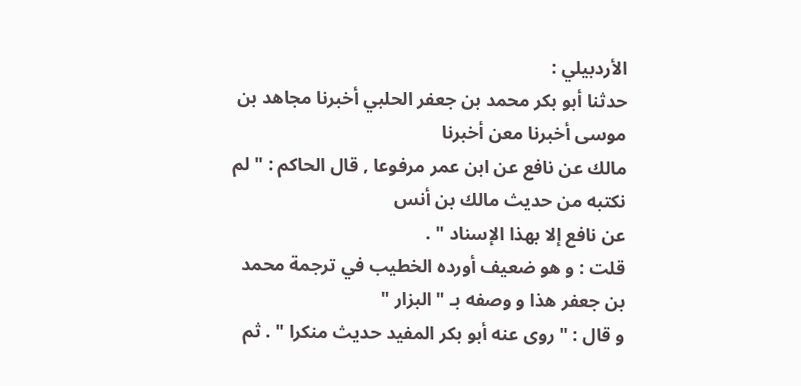الأردبيلي :
حدثنا أبو بكر محمد بن جعفر الحلبي أخبرنا مجاهد بن موسى أخبرنا معن أخبرنا
مالك عن نافع عن ابن عمر مرفوعا , قال الحاكم : " لم نكتبه من حديث مالك بن أنس
عن نافع إلا بهذا الإسناد " .
قلت : و هو ضعيف أورده الخطيب في ترجمة محمد بن جعفر هذا و وصفه بـ " البزار "
و قال : " روى عنه أبو بكر المفيد حديث منكرا " . ثم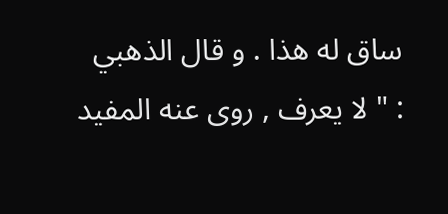ساق له هذا . و قال الذهبي
: " لا يعرف , روى عنه المفيد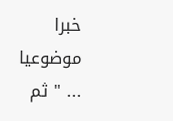خبرا موضوعيا ... " ثم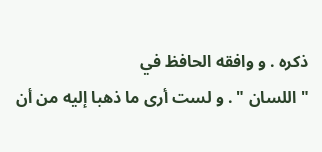ذكره . و وافقه الحافظ في
" اللسان " . و لست أرى ما ذهبا إليه من أن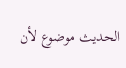الحديث موضوع لأن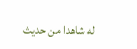له شاهدا من حديث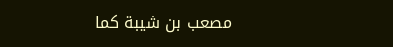مصعب بن شيبة كما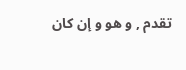تقدم , و هو و إن كان